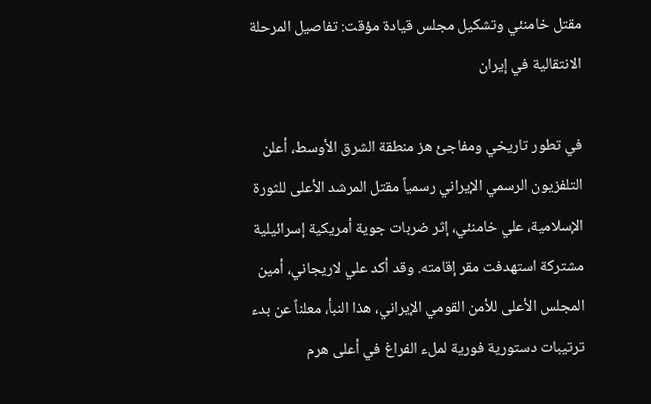مقتل خامنئي وتشكيل مجلس قيادة مؤقت: تفاصيل المرحلة الانتقالية في إيران

في تطور تاريخي ومفاجئ هز منطقة الشرق الأوسط، أعلن التلفزيون الرسمي الإيراني رسمياً مقتل المرشد الأعلى للثورة الإسلامية، علي خامنئي، إثر ضربات جوية أمريكية إسرائيلية مشتركة استهدفت مقر إقامته. وقد أكد علي لاريجاني، أمين المجلس الأعلى للأمن القومي الإيراني، هذا النبأ، معلناً عن بدء ترتيبات دستورية فورية لملء الفراغ في أعلى هرم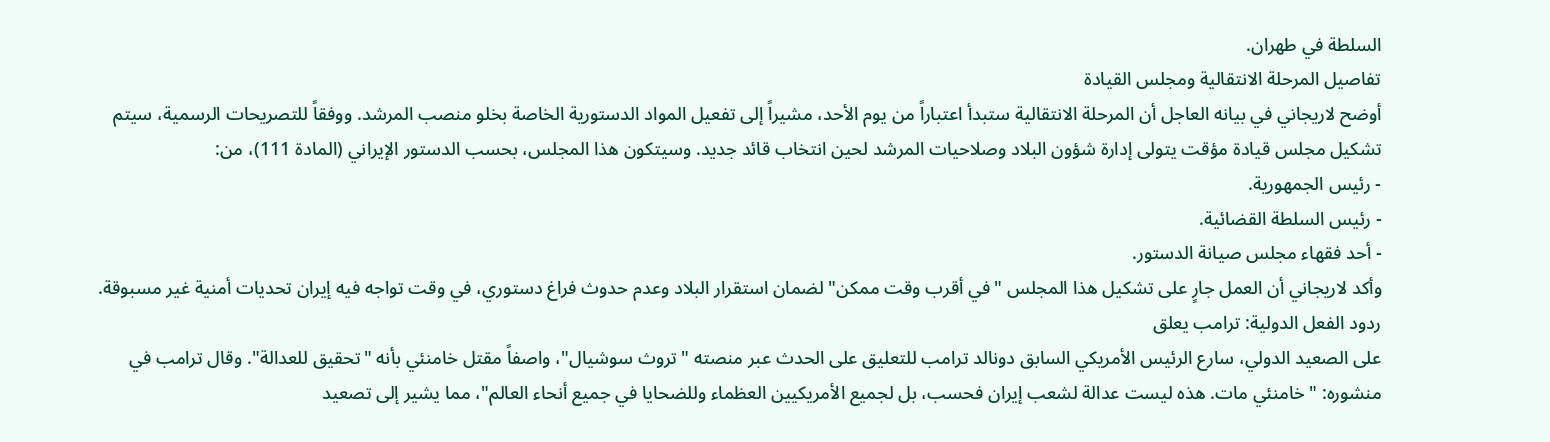السلطة في طهران.
تفاصيل المرحلة الانتقالية ومجلس القيادة
أوضح لاريجاني في بيانه العاجل أن المرحلة الانتقالية ستبدأ اعتباراً من يوم الأحد، مشيراً إلى تفعيل المواد الدستورية الخاصة بخلو منصب المرشد. ووفقاً للتصريحات الرسمية، سيتم تشكيل مجلس قيادة مؤقت يتولى إدارة شؤون البلاد وصلاحيات المرشد لحين انتخاب قائد جديد. وسيتكون هذا المجلس، بحسب الدستور الإيراني (المادة 111)، من:
- رئيس الجمهورية.
- رئيس السلطة القضائية.
- أحد فقهاء مجلس صيانة الدستور.
وأكد لاريجاني أن العمل جارٍ على تشكيل هذا المجلس "في أقرب وقت ممكن" لضمان استقرار البلاد وعدم حدوث فراغ دستوري، في وقت تواجه فيه إيران تحديات أمنية غير مسبوقة.
ردود الفعل الدولية: ترامب يعلق
على الصعيد الدولي، سارع الرئيس الأمريكي السابق دونالد ترامب للتعليق على الحدث عبر منصته "تروث سوشيال"، واصفاً مقتل خامنئي بأنه "تحقيق للعدالة". وقال ترامب في منشوره: "خامنئي مات. هذه ليست عدالة لشعب إيران فحسب، بل لجميع الأمريكيين العظماء وللضحايا في جميع أنحاء العالم"، مما يشير إلى تصعيد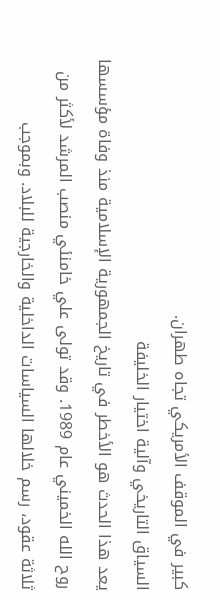كبير في الموقف الأمريكي تجاه طهران.
السياق التاريخي وآلية اختيار الخليفة
يعد هذا الحدث هو الأخطر في تاريخ الجمهورية الإسلامية منذ وفاة مؤسسها روح الله الخميني عام 1989. وقد تولى علي خامنئي منصب المرشد لأكثر من ثلاثة عقود، رسم خلالها السياسات الداخلية والخارجية للبلاد. وبموجب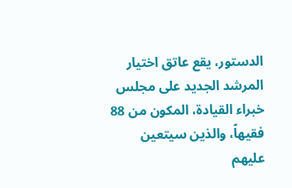الدستور، يقع عاتق اختيار المرشد الجديد على مجلس خبراء القيادة، المكون من 88 فقيهاً، والذين سيتعين عليهم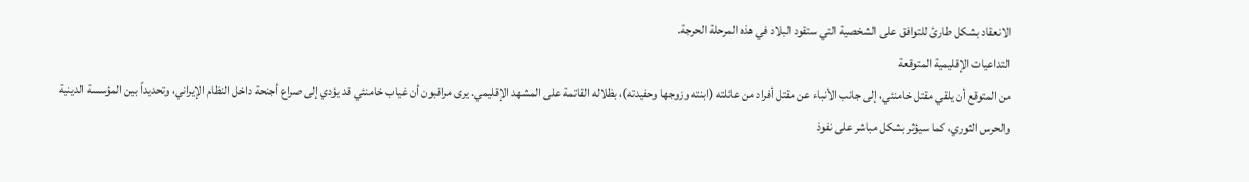الانعقاد بشكل طارئ للتوافق على الشخصية التي ستقود البلاد في هذه المرحلة الحرجة.
التداعيات الإقليمية المتوقعة
من المتوقع أن يلقي مقتل خامنئي، إلى جانب الأنباء عن مقتل أفراد من عائلته (ابنته وزوجها وحفيدته)، بظلاله القاتمة على المشهد الإقليمي. يرى مراقبون أن غياب خامنئي قد يؤدي إلى صراع أجنحة داخل النظام الإيراني، وتحديداً بين المؤسسة الدينية والحرس الثوري، كما سيؤثر بشكل مباشر على نفوذ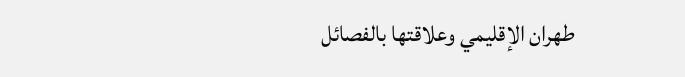طهران الإقليمي وعلاقتها بالفصائل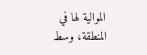الموالية لها في المنطقة، وسط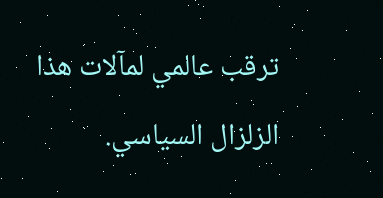ترقب عالمي لمآلات هذا الزلزال السياسي.